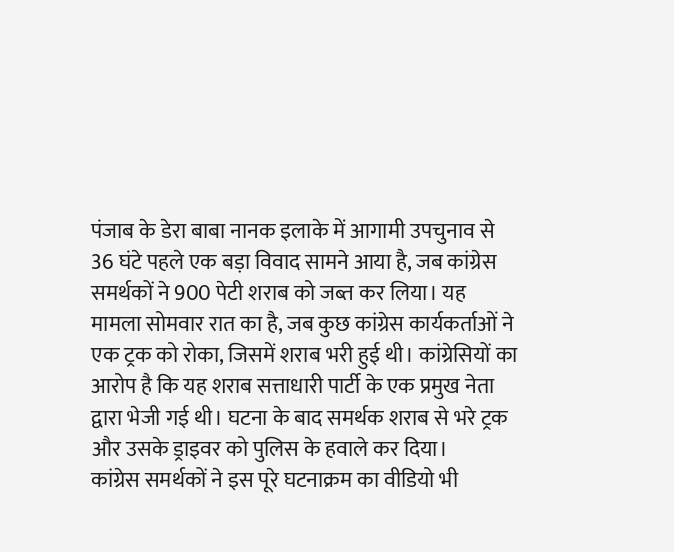पंजाब के डेरा बाबा नानक इलाके में आगामी उपचुनाव से 36 घंटे पहले एक बड़ा विवाद सामने आया है, जब कांग्रेस समर्थकों ने 900 पेटी शराब को जब्त कर लिया। यह मामला सोमवार रात का है, जब कुछ कांग्रेस कार्यकर्ताओं ने एक ट्रक को रोका, जिसमें शराब भरी हुई थी। कांग्रेसियों का आरोप है कि यह शराब सत्ताधारी पार्टी के एक प्रमुख नेता द्वारा भेजी गई थी। घटना के बाद समर्थक शराब से भरे ट्रक और उसके ड्राइवर को पुलिस के हवाले कर दिया।
कांग्रेस समर्थकों ने इस पूरे घटनाक्रम का वीडियो भी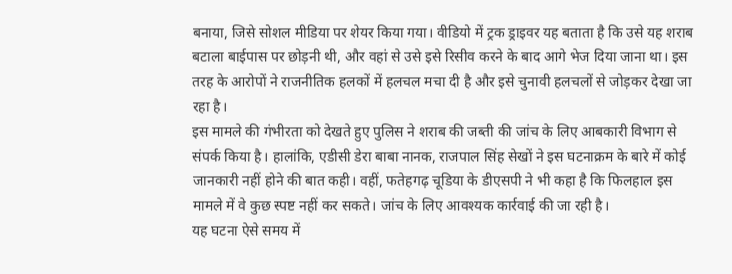बनाया, जिसे सोशल मीडिया पर शेयर किया गया। वीडियो में ट्रक ड्राइवर यह बताता है कि उसे यह शराब बटाला बाईपास पर छोड़नी थी, और वहां से उसे इसे रिसीव करने के बाद आगे भेज दिया जाना था। इस तरह के आरोपों ने राजनीतिक हलकों में हलचल मचा दी है और इसे चुनावी हलचलों से जोड़कर देखा जा रहा है।
इस मामले की गंभीरता को देखते हुए पुलिस ने शराब की जब्ती की जांच के लिए आबकारी विभाग से संपर्क किया है। हालांकि, एडीसी डेरा बाबा नानक, राजपाल सिंह सेखों ने इस घटनाक्रम के बारे में कोई जानकारी नहीं होने की बात कही। वहीं, फतेहगढ़ चूडिया के डीएसपी ने भी कहा है कि फिलहाल इस मामले में वे कुछ स्पष्ट नहीं कर सकते। जांच के लिए आवश्यक कार्रवाई की जा रही है।
यह घटना ऐसे समय में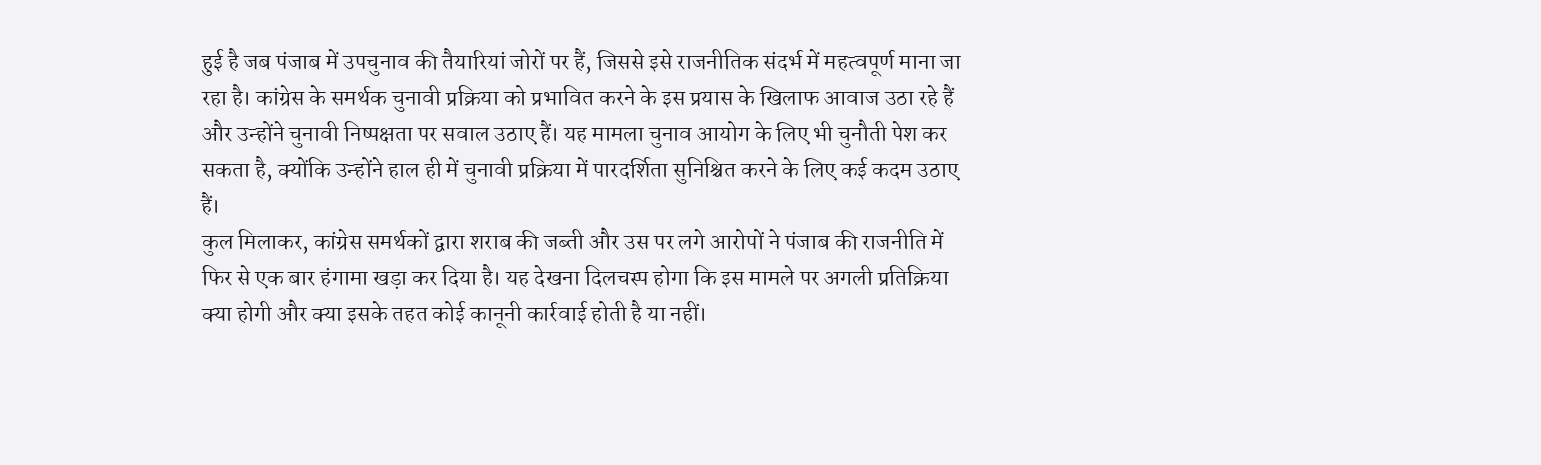हुई है जब पंजाब में उपचुनाव की तैयारियां जोरों पर हैं, जिससे इसे राजनीतिक संदर्भ में महत्वपूर्ण माना जा रहा है। कांग्रेस के समर्थक चुनावी प्रक्रिया को प्रभावित करने के इस प्रयास के खिलाफ आवाज उठा रहे हैं और उन्होंने चुनावी निष्पक्षता पर सवाल उठाए हैं। यह मामला चुनाव आयोग के लिए भी चुनौती पेश कर सकता है, क्योंकि उन्होंने हाल ही में चुनावी प्रक्रिया में पारदर्शिता सुनिश्चित करने के लिए कई कदम उठाए हैं।
कुल मिलाकर, कांग्रेस समर्थकों द्वारा शराब की जब्ती और उस पर लगे आरोपों ने पंजाब की राजनीति में फिर से एक बार हंगामा खड़ा कर दिया है। यह देखना दिलचस्प होगा कि इस मामले पर अगली प्रतिक्रिया क्या होगी और क्या इसके तहत कोई कानूनी कार्रवाई होती है या नहीं।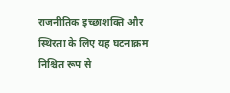राजनीतिक इच्छाशक्ति और स्थिरता के लिए यह घटनाक्रम निश्चित रूप से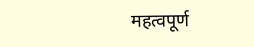महत्वपूर्ण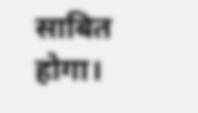साबित होगा।